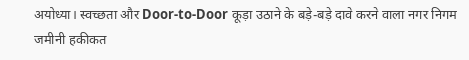अयोध्या। स्वच्छता और Door-to-Door कूड़ा उठाने के बड़े-बड़े दावे करने वाला नगर निगम जमीनी हकीकत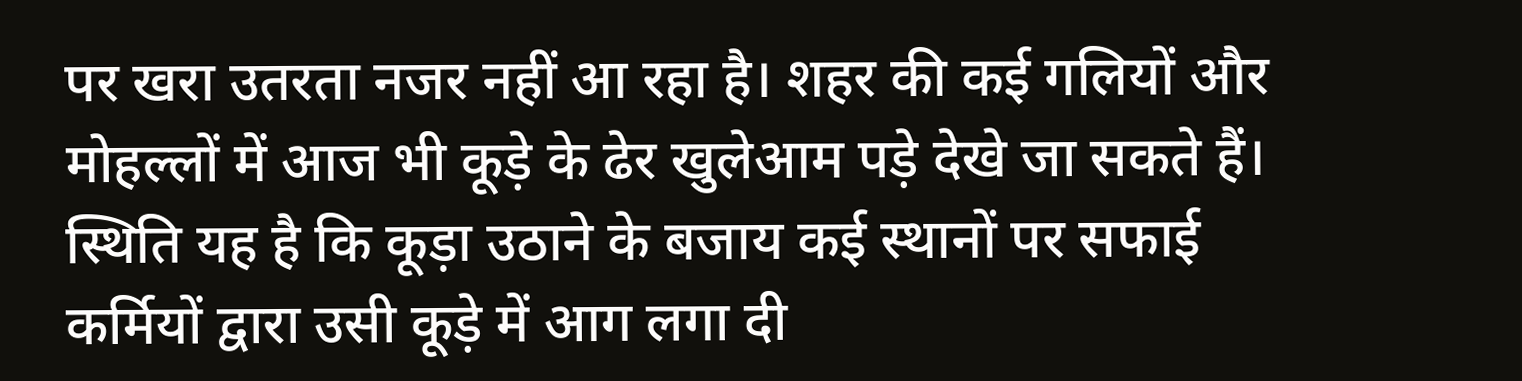पर खरा उतरता नजर नहीं आ रहा है। शहर की कई गलियों और मोहल्लों में आज भी कूड़े के ढेर खुलेआम पड़े देखे जा सकते हैं। स्थिति यह है कि कूड़ा उठाने के बजाय कई स्थानों पर सफाई कर्मियों द्वारा उसी कूड़े में आग लगा दी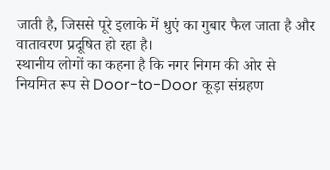जाती है, जिससे पूरे इलाके में धुएं का गुबार फैल जाता है और वातावरण प्रदूषित हो रहा है।
स्थानीय लोगों का कहना है कि नगर निगम की ओर से नियमित रूप से Door-to-Door कूड़ा संग्रहण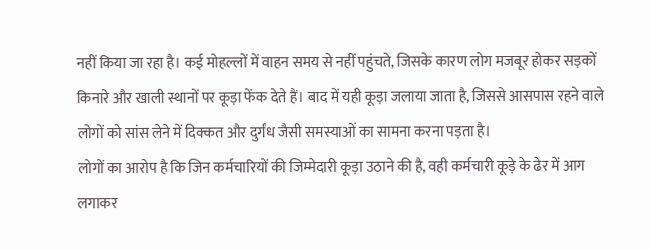नहीं किया जा रहा है। कई मोहल्लों में वाहन समय से नहीं पहुंचते, जिसके कारण लोग मजबूर होकर सड़कों किनारे और खाली स्थानों पर कूड़ा फेंक देते हैं। बाद में यही कूड़ा जलाया जाता है, जिससे आसपास रहने वाले लोगों को सांस लेने में दिक्कत और दुर्गंध जैसी समस्याओं का सामना करना पड़ता है।
लोगों का आरोप है कि जिन कर्मचारियों की जिम्मेदारी कूड़ा उठाने की है, वही कर्मचारी कूड़े के ढेर में आग लगाकर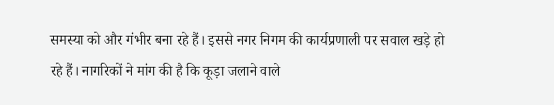समस्या को और गंभीर बना रहे हैं। इससे नगर निगम की कार्यप्रणाली पर सवाल खड़े हो रहे हैं। नागरिकों ने मांग की है कि कूड़ा जलाने वाले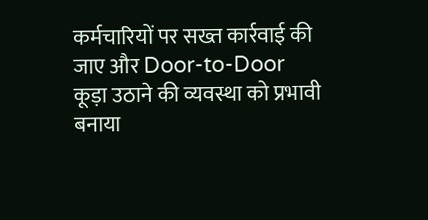कर्मचारियों पर सख्त कार्रवाई की जाए और Door-to-Door कूड़ा उठाने की व्यवस्था को प्रभावी बनाया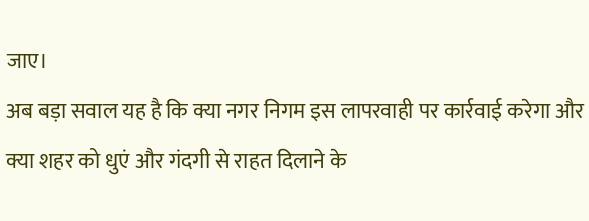जाए।
अब बड़ा सवाल यह है कि क्या नगर निगम इस लापरवाही पर कार्रवाई करेगा और क्या शहर को धुएं और गंदगी से राहत दिलाने के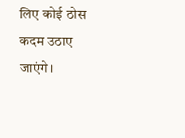लिए कोई ठोस कदम उठाए जाएंगे।